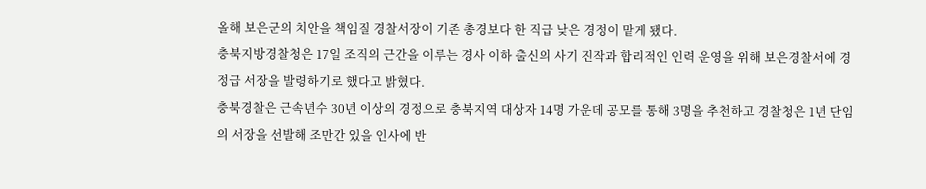올해 보은군의 치안을 책임질 경찰서장이 기존 총경보다 한 직급 낮은 경정이 맡게 됐다.
충북지방경찰청은 17일 조직의 근간을 이루는 경사 이하 출신의 사기 진작과 합리적인 인력 운영을 위해 보은경찰서에 경정급 서장을 발령하기로 했다고 밝혔다.
충북경찰은 근속년수 30년 이상의 경정으로 충북지역 대상자 14명 가운데 공모를 통해 3명을 추천하고 경찰청은 1년 단임의 서장을 선발해 조만간 있을 인사에 반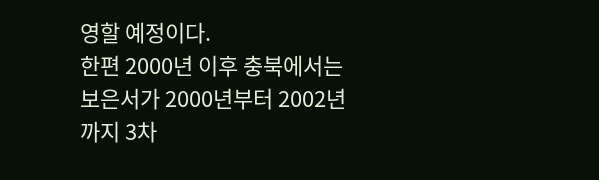영할 예정이다.
한편 2000년 이후 충북에서는 보은서가 2000년부터 2002년까지 3차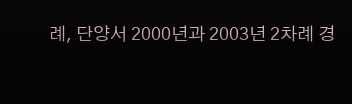례, 단양서 2000년과 2003년 2차례 경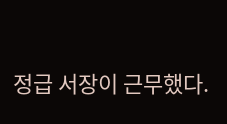정급 서장이 근무했다.